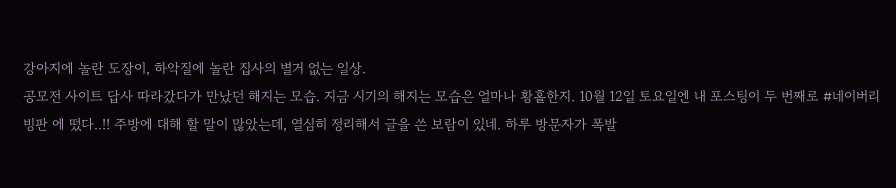강아지에 놀란 도장이, 하악질에 놀란 집사의 별거 없는 일상.
공모전 사이트 답사 따라갔다가 만났던 해지는 모습. 지금 시기의 해지는 모습은 얼마나 황홀한지. 10월 12일 토요일엔 내 포스팅이 두 번째로 #네이버리빙판 에 떴다..!! 주방에 대해 할 말이 많았는데, 열심히 정리해서 글을 쓴 보람이 있네. 하루 방문자가 폭발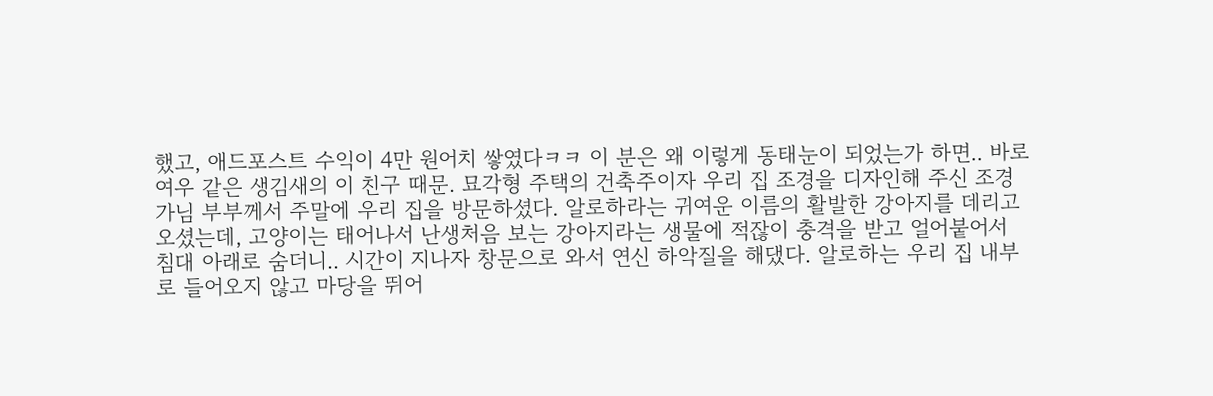했고, 애드포스트 수익이 4만 원어치 쌓였다ㅋㅋ 이 분은 왜 이렇게 동태눈이 되었는가 하면.. 바로 여우 같은 생김새의 이 친구 때문. 묘각형 주택의 건축주이자 우리 집 조경을 디자인해 주신 조경가님 부부께서 주말에 우리 집을 방문하셨다. 알로하라는 귀여운 이름의 활발한 강아지를 데리고 오셨는데, 고양이는 태어나서 난생처음 보는 강아지라는 생물에 적잖이 충격을 받고 얼어붙어서 침대 아래로 숨더니.. 시간이 지나자 창문으로 와서 연신 하악질을 해댔다. 알로하는 우리 집 내부로 들어오지 않고 마당을 뛰어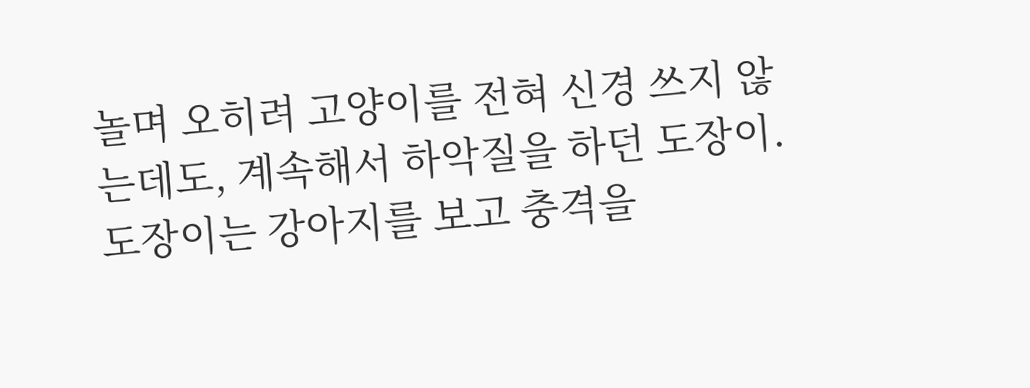놀며 오히려 고양이를 전혀 신경 쓰지 않는데도, 계속해서 하악질을 하던 도장이. 도장이는 강아지를 보고 충격을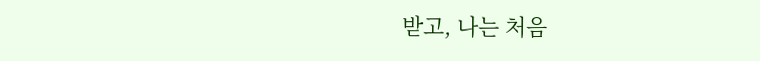받고, 나는 처음